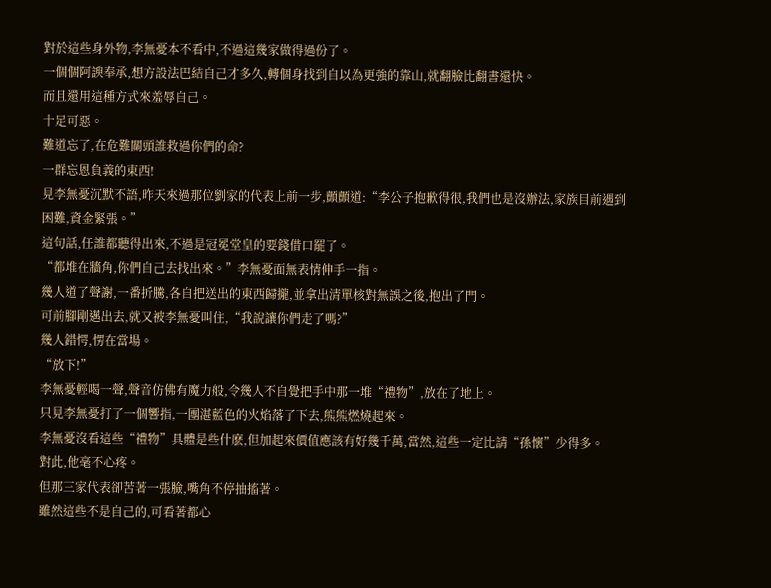對於這些身外物,李無憂本不看中,不過這幾家做得過份了。
一個個阿諛奉承,想方設法巴結自己才多久,轉個身找到自以為更強的靠山,就翻臉比翻書還快。
而且還用這種方式來羞辱自己。
十足可惡。
難道忘了,在危難關頭誰救過你們的命?
一群忘恩負義的東西!
見李無憂沉默不語,昨天來過那位劉家的代表上前一步,顫顫道:“李公子抱歉得很,我們也是沒辦法,家族目前遇到困難,資金緊張。”
這句話,任誰都聽得出來,不過是冠冕堂皇的要錢借口罷了。
“都堆在牆角,你們自己去找出來。”李無憂面無表情伸手一指。
幾人道了聲謝,一番折騰,各自把送出的東西歸攏,並拿出清單核對無誤之後,抱出了門。
可前腳剛邁出去,就又被李無憂叫住,“我說讓你們走了嗎?”
幾人錯愕,愣在當場。
“放下!”
李無憂輕喝一聲,聲音仿佛有魔力般,令幾人不自覺把手中那一堆“禮物”,放在了地上。
只見李無憂打了一個響指,一團湛藍色的火焰落了下去,熊熊燃燒起來。
李無憂沒看這些“禮物”具體是些什麽,但加起來價值應該有好幾千萬,當然,這些一定比請“孫懷”少得多。
對此,他毫不心疼。
但那三家代表卻苦著一張臉,嘴角不停抽搐著。
雖然這些不是自己的,可看著都心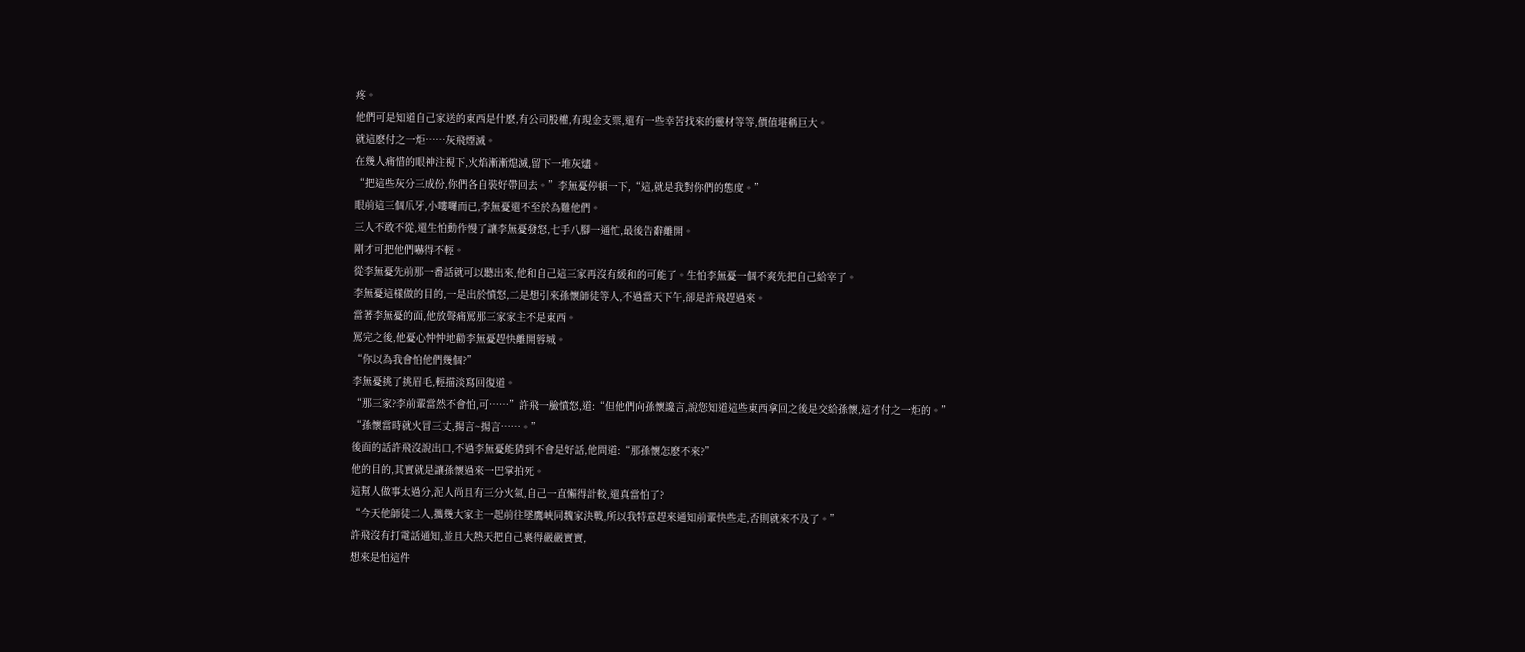疼。
他們可是知道自己家送的東西是什麽,有公司股權,有現金支票,還有一些幸苦找來的靈材等等,價值堪稱巨大。
就這麽付之一炬……灰飛煙滅。
在幾人痛惜的眼神注視下,火焰漸漸熄滅,留下一堆灰燼。
“把這些灰分三成份,你們各自裝好帶回去。”李無憂停頓一下,“這,就是我對你們的態度。”
眼前這三個爪牙,小嘍囉而已,李無憂還不至於為難他們。
三人不敢不從,還生怕動作慢了讓李無憂發怒,七手八腳一通忙,最後告辭離開。
剛才可把他們嚇得不輕。
從李無憂先前那一番話就可以聽出來,他和自己這三家再沒有緩和的可能了。生怕李無憂一個不爽先把自己給宰了。
李無憂這樣做的目的,一是出於憤怒,二是想引來孫懷師徒等人,不過當天下午,卻是許飛趕過來。
當著李無憂的面,他放聲痛罵那三家家主不是東西。
罵完之後,他憂心忡忡地勸李無憂趕快離開蓉城。
“你以為我會怕他們幾個?”
李無憂挑了挑眉毛,輕描淡寫回復道。
“那三家?李前輩當然不會怕,可……”許飛一臉憤怒,道:“但他們向孫懷讒言,說您知道這些東西拿回之後是交給孫懷,這才付之一炬的。”
“孫懷當時就火冒三丈,揚言~揚言……。”
後面的話許飛沒說出口,不過李無憂能猜到不會是好話,他問道:“那孫懷怎麽不來?”
他的目的,其實就是讓孫懷過來一巴掌拍死。
這幫人做事太過分,泥人尚且有三分火氣,自己一直懶得計較,還真當怕了?
“今天他師徒二人,攜幾大家主一起前往墜鷹峽同魏家決戰,所以我特意趕來通知前輩快些走,否則就來不及了。”
許飛沒有打電話通知,並且大熱天把自己裹得嚴嚴實實,
想來是怕這件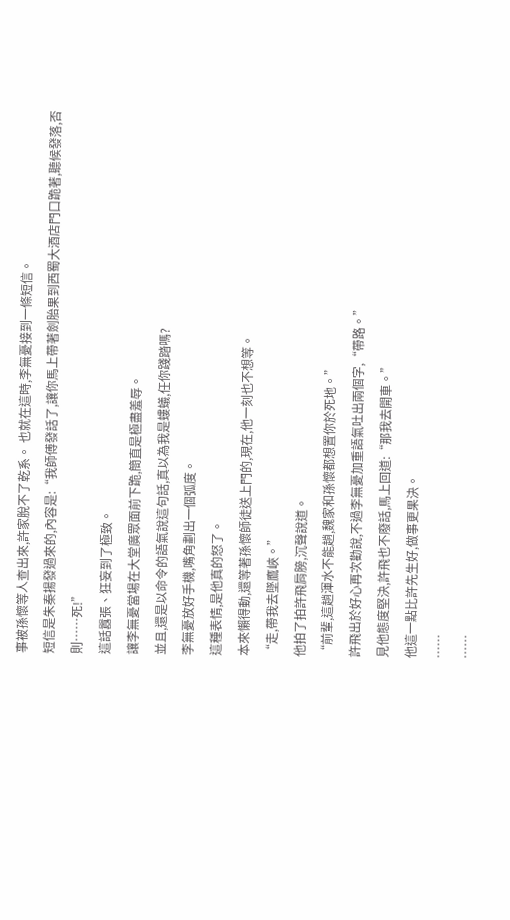事被孫懷等人查出來,許家脫不了乾系。 也就在這時,李無憂接到一條短信。
短信是朱秦揚發過來的,內容是:“我師傅發話了,讓你馬上帶著劍胎果到西蜀大酒店門口跪著,聽候發落,否則……死!”
這話囂張、狂妄到了極致。
讓李無憂當場在大堂廣眾面前下跪,簡直是極盡羞辱。
並且,還是以命令的語氣說這句話,真以為我是螻蟻,任你踐踏嗎?
李無憂放好手機,嘴角劃出一個弧度。
這種表情,是他真的怒了。
本來懶得動,還等著孫懷師徒送上門的,現在,他一刻也不想等。
“走,帶我去墜鷹峽。”
他拍了拍許飛肩膀,沉聲說道。
“前輩,這趟渾水不能趟,魏家和孫懷都想置你於死地。”
許飛出於好心再次勸說,不過李無憂加重語氣吐出兩個字,“帶路。”
見他態度堅決,許飛也不廢話,馬上回道:“那我去開車。”
他這一點比許先生好,做事更果決。
……
……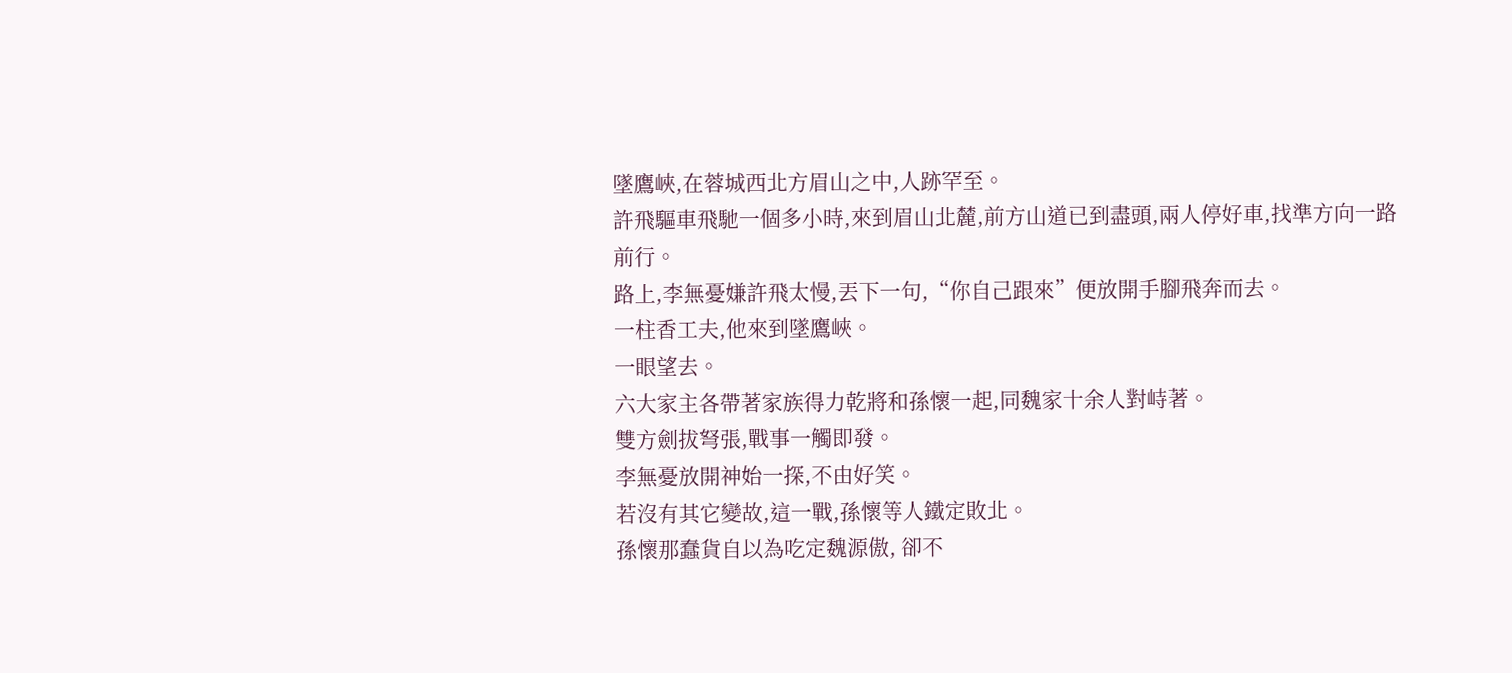墜鷹峽,在蓉城西北方眉山之中,人跡罕至。
許飛驅車飛馳一個多小時,來到眉山北麓,前方山道已到盡頭,兩人停好車,找準方向一路前行。
路上,李無憂嫌許飛太慢,丟下一句,“你自己跟來”便放開手腳飛奔而去。
一柱香工夫,他來到墜鷹峽。
一眼望去。
六大家主各帶著家族得力乾將和孫懷一起,同魏家十余人對峙著。
雙方劍拔弩張,戰事一觸即發。
李無憂放開神始一探,不由好笑。
若沒有其它變故,這一戰,孫懷等人鐵定敗北。
孫懷那蠢貨自以為吃定魏源傲, 卻不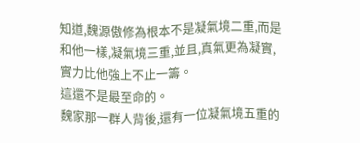知道,魏源傲修為根本不是凝氣境二重,而是和他一樣,凝氣境三重,並且,真氣更為凝實,實力比他強上不止一籌。
這還不是最至命的。
魏家那一群人背後,還有一位凝氣境五重的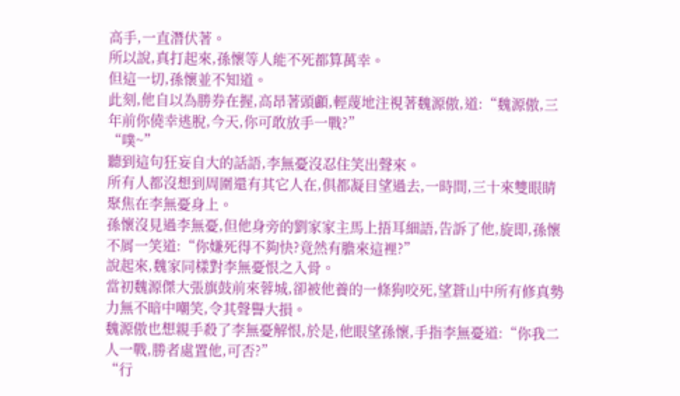高手,一直潛伏著。
所以說,真打起來,孫懷等人能不死都算萬幸。
但這一切,孫懷並不知道。
此刻,他自以為勝券在握,高昂著頭顱,輕蔑地注視著魏源傲,道:“魏源傲,三年前你僥幸逃脫,今天,你可敢放手一戰?”
“噗~”
聽到這句狂妄自大的話語,李無憂沒忍住笑出聲來。
所有人都沒想到周圍還有其它人在,俱都凝目望過去,一時間,三十來雙眼睛聚焦在李無憂身上。
孫懷沒見過李無憂,但他身旁的劉家家主馬上捂耳細語,告訴了他,旋即,孫懷不屑一笑道:“你嫌死得不夠快?竟然有膽來這裡?”
說起來,魏家同樣對李無憂恨之入骨。
當初魏源傑大張旗鼓前來蓉城,卻被他養的一條狗咬死,望蒼山中所有修真勢力無不暗中嘲笑,令其聲譽大損。
魏源傲也想親手殺了李無憂解恨,於是,他眼望孫懷,手指李無憂道:“你我二人一戰,勝者處置他,可否?”
“行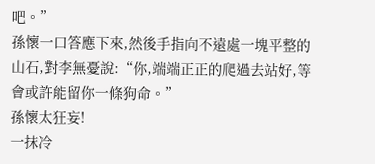吧。”
孫懷一口答應下來,然後手指向不遠處一塊平整的山石,對李無憂說:“你,端端正正的爬過去站好,等會或許能留你一條狗命。”
孫懷太狂妄!
一抹冷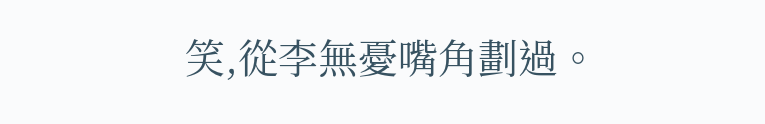笑,從李無憂嘴角劃過。